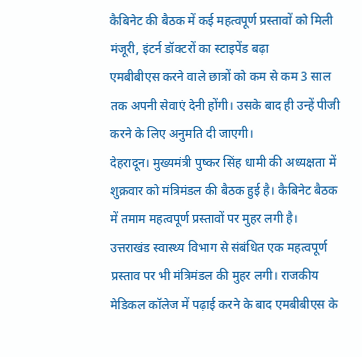कैबिनेट की बैठक में कई महत्वपूर्ण प्रस्तावों को मिली मंजूरी, इंटर्न डॉक्टरों का स्टाइपेंड बढ़ा
एमबीबीएस करने वाले छात्रों को कम से कम 3 साल तक अपनी सेवाएं देनी होंगी। उसके बाद ही उन्हें पीजी करने के लिए अनुमति दी जाएगी।
देहरादून। मुख्यमंत्री पुष्कर सिंह धामी की अध्यक्षता में शुक्रवार को मंत्रिमंडल की बैठक हुई है। कैबिनेट बैठक में तमाम महत्वपूर्ण प्रस्तावों पर मुहर लगी है।
उत्तराखंड स्वास्थ्य विभाग से संबंधित एक महत्वपूर्ण प्रस्ताव पर भी मंत्रिमंडल की मुहर लगी। राजकीय मेडिकल कॉलेज में पढ़ाई करने के बाद एमबीबीएस के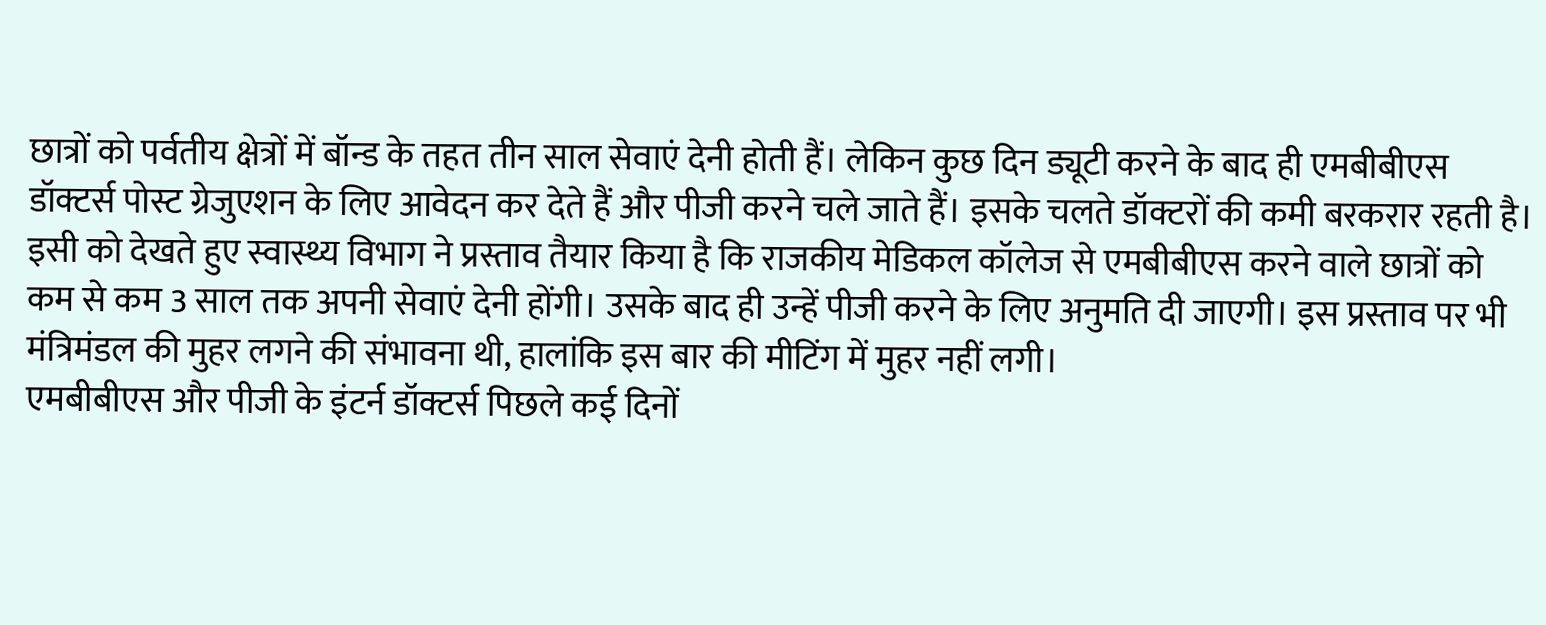छात्रों को पर्वतीय क्षेत्रों में बॉन्ड के तहत तीन साल सेवाएं देनी होती हैं। लेकिन कुछ दिन ड्यूटी करने के बाद ही एमबीबीएस डॉक्टर्स पोस्ट ग्रेजुएशन के लिए आवेदन कर देते हैं और पीजी करने चले जाते हैं। इसके चलते डॉक्टरों की कमी बरकरार रहती है। इसी को देखते हुए स्वास्थ्य विभाग ने प्रस्ताव तैयार किया है कि राजकीय मेडिकल कॉलेज से एमबीबीएस करने वाले छात्रों को कम से कम 3 साल तक अपनी सेवाएं देनी होंगी। उसके बाद ही उन्हें पीजी करने के लिए अनुमति दी जाएगी। इस प्रस्ताव पर भी मंत्रिमंडल की मुहर लगने की संभावना थी, हालांकि इस बार की मीटिंग में मुहर नहीं लगी।
एमबीबीएस और पीजी के इंटर्न डॉक्टर्स पिछले कई दिनों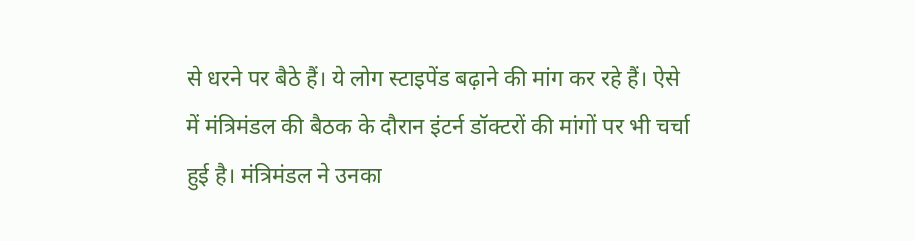से धरने पर बैठे हैं। ये लोग स्टाइपेंड बढ़ाने की मांग कर रहे हैं। ऐसे में मंत्रिमंडल की बैठक के दौरान इंटर्न डॉक्टरों की मांगों पर भी चर्चा हुई है। मंत्रिमंडल ने उनका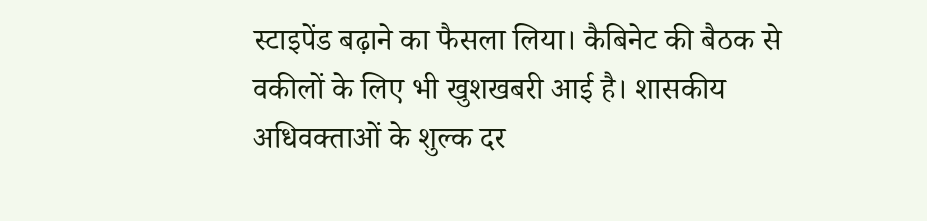स्टाइपेंड बढ़ाने का फैसला लिया। कैबिनेट की बैठक से वकीलों के लिए भी खुशखबरी आई है। शासकीय अधिवक्ताओं के शुल्क दर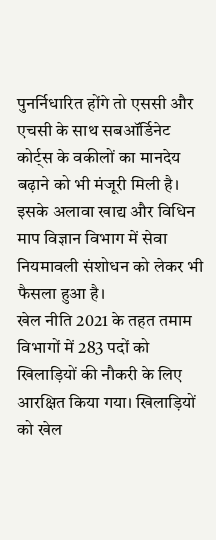पुनर्निधारित होंगे तो एससी और एचसी के साथ सबऑर्डिनेट कोर्ट्स के वकीलों का मानदेय बढ़ाने को भी मंजूरी मिली है। इसके अलावा खाद्य और विधिन माप विज्ञान विभाग में सेवा नियमावली संशोधन को लेकर भी फैसला हुआ है।
खेल नीति 2021 के तहत तमाम विभागों में 283 पदों को खिलाड़ियों की नौकरी के लिए आरक्षित किया गया। खिलाड़ियों को खेल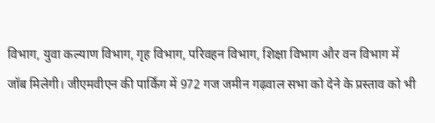विभाग, युवा कल्याण विभाग, गृह विभाग, परिवहन विभाग, शिक्षा विभाग और वन विभाग में जॉब मिलेगी। जीएमवीएन की पार्किंग में 972 गज जमीन गढ़वाल सभा को देने के प्रस्ताव को भी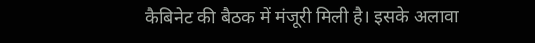कैबिनेट की बैठक में मंजूरी मिली है। इसके अलावा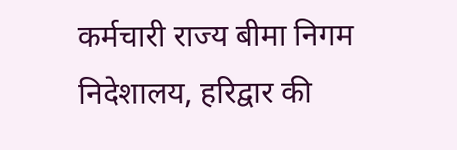कर्मचारी राज्य बीमा निगम निदेशालय, हरिद्वार की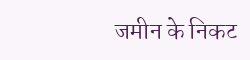जमीन के निकट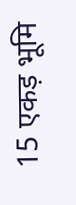15 एकड़ भूमि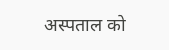अस्पताल को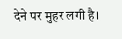देने पर मुहर लगी है।